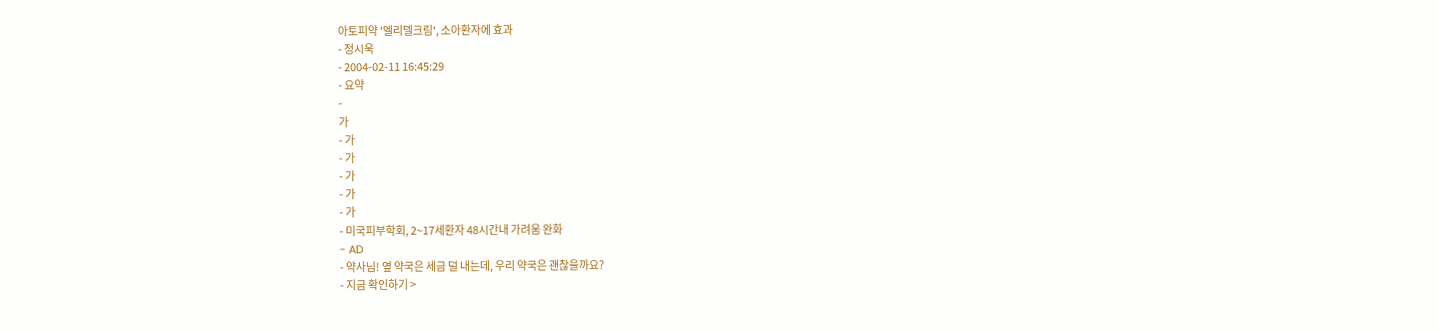아토피약 '엘리델크림', 소아환자에 효과
- 정시욱
- 2004-02-11 16:45:29
- 요약
-
가
- 가
- 가
- 가
- 가
- 가
- 미국피부학회, 2~17세환자 48시간내 가려움 완화
- AD
- 약사님! 옆 약국은 세금 덜 내는데, 우리 약국은 괜찮을까요?
- 지금 확인하기 >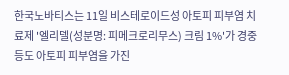한국노바티스는 11일 비스테로이드성 아토피 피부염 치료제 '엘리델(성분명: 피메크로리무스) 크림 1%'가 경중등도 아토피 피부염을 가진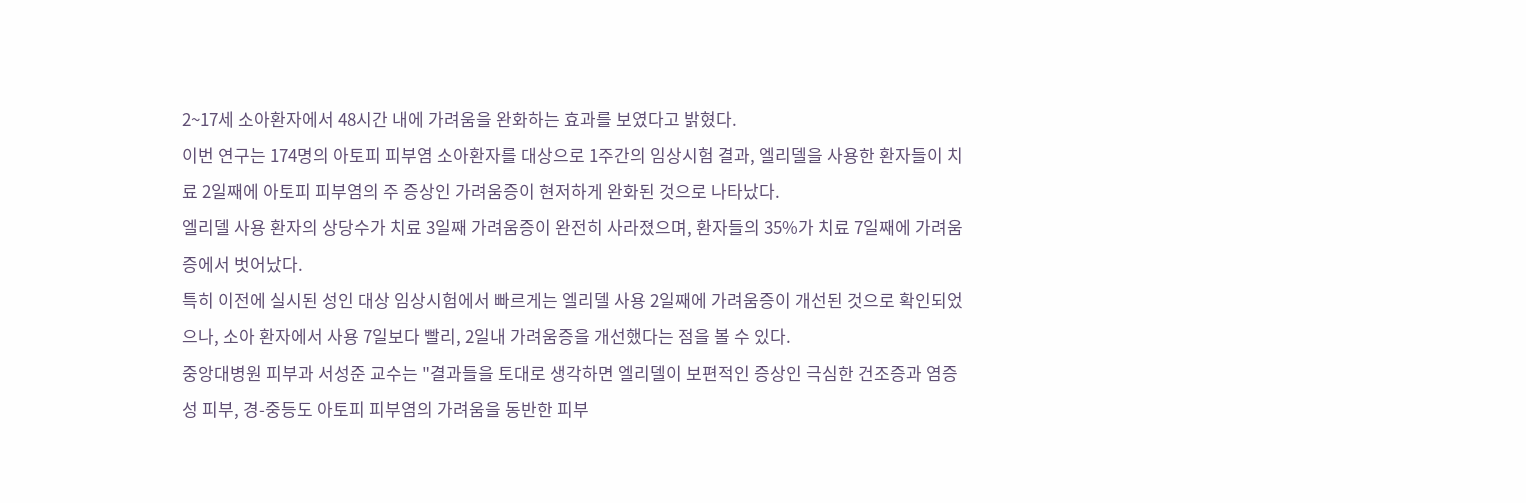2~17세 소아환자에서 48시간 내에 가려움을 완화하는 효과를 보였다고 밝혔다.
이번 연구는 174명의 아토피 피부염 소아환자를 대상으로 1주간의 임상시험 결과, 엘리델을 사용한 환자들이 치료 2일째에 아토피 피부염의 주 증상인 가려움증이 현저하게 완화된 것으로 나타났다.
엘리델 사용 환자의 상당수가 치료 3일째 가려움증이 완전히 사라졌으며, 환자들의 35%가 치료 7일째에 가려움증에서 벗어났다.
특히 이전에 실시된 성인 대상 임상시험에서 빠르게는 엘리델 사용 2일째에 가려움증이 개선된 것으로 확인되었으나, 소아 환자에서 사용 7일보다 빨리, 2일내 가려움증을 개선했다는 점을 볼 수 있다.
중앙대병원 피부과 서성준 교수는 "결과들을 토대로 생각하면 엘리델이 보편적인 증상인 극심한 건조증과 염증성 피부, 경-중등도 아토피 피부염의 가려움을 동반한 피부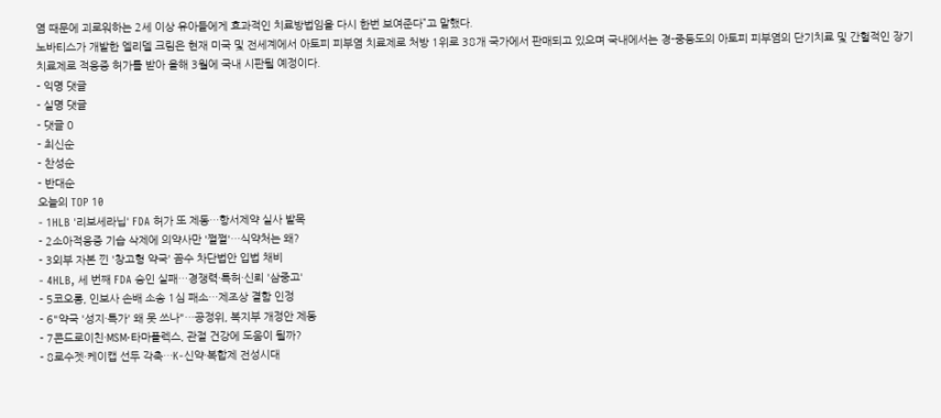염 때문에 괴로워하는 2세 이상 유아들에게 효과적인 치료방법임을 다시 한번 보여준다”고 말했다.
노바티스가 개발한 엘리델 크림은 현재 미국 및 전세계에서 아토피 피부염 치료제로 처방 1위로 38개 국가에서 판매되고 있으며 국내에서는 경-중등도의 아토피 피부염의 단기치료 및 간헐적인 장기치료제로 적응증 허가를 받아 올해 3월에 국내 시판될 예정이다.
- 익명 댓글
- 실명 댓글
- 댓글 0
- 최신순
- 찬성순
- 반대순
오늘의 TOP 10
- 1HLB '리보세라닙' FDA 허가 또 제동…항서제약 실사 발목
- 2소아적응증 기습 삭제에 의약사만 '쩔쩔'…식약처는 왜?
- 3외부 자본 낀 '창고형 약국' 꼼수 차단법안 입법 채비
- 4HLB, 세 번째 FDA 승인 실패…경쟁력·특허·신뢰 '삼중고'
- 5코오롱, 인보사 손배 소송 1심 패소…제조상 결함 인정
- 6"약국 '성지·특가' 왜 못 쓰나"…공정위, 복지부 개정안 제동
- 7콘드로이친·MSM·타마플렉스, 관절 건강에 도움이 될까?
- 8로수젯·케이캡 선두 각축…K-신약·복합제 전성시대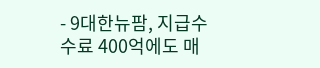- 9대한뉴팜, 지급수수료 400억에도 매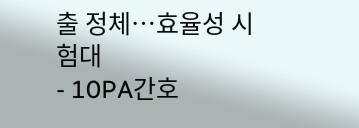출 정체…효율성 시험대
- 10PA간호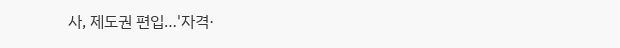사, 제도권 편입…'자격·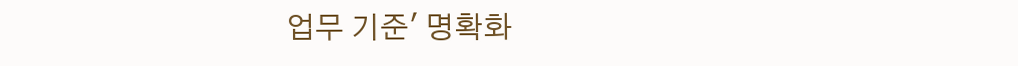업무 기준' 명확화